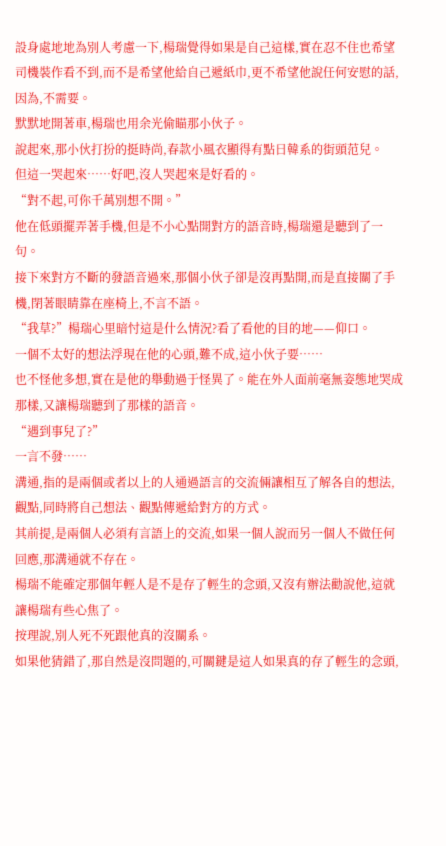設身處地地為別人考慮一下,楊瑞覺得如果是自己這樣,實在忍不住也希望司機裝作看不到,而不是希望他給自己遞紙巾,更不希望他說任何安慰的話,因為,不需要。
默默地開著車,楊瑞也用余光偷瞄那小伙子。
說起來,那小伙打扮的挺時尚,春款小風衣顯得有點日韓系的街頭范兒。
但這一哭起來……好吧,沒人哭起來是好看的。
“對不起,可你千萬別想不開。”
他在低頭擺弄著手機,但是不小心點開對方的語音時,楊瑞還是聽到了一句。
接下來對方不斷的發語音過來,那個小伙子卻是沒再點開,而是直接關了手機,閉著眼睛靠在座椅上,不言不語。
“我草?”楊瑞心里暗忖這是什么情況?看了看他的目的地——仰口。
一個不太好的想法浮現在他的心頭,難不成,這小伙子要……
也不怪他多想,實在是他的舉動過于怪異了。能在外人面前毫無姿態地哭成那樣,又讓楊瑞聽到了那樣的語音。
“遇到事兒了?”
一言不發……
溝通,指的是兩個或者以上的人通過語言的交流倆讓相互了解各自的想法,觀點,同時將自己想法、觀點傳遞給對方的方式。
其前提,是兩個人必須有言語上的交流,如果一個人說而另一個人不做任何回應,那溝通就不存在。
楊瑞不能確定那個年輕人是不是存了輕生的念頭,又沒有辦法勸說他,這就讓楊瑞有些心焦了。
按理說,別人死不死跟他真的沒關系。
如果他猜錯了,那自然是沒問題的,可關鍵是這人如果真的存了輕生的念頭,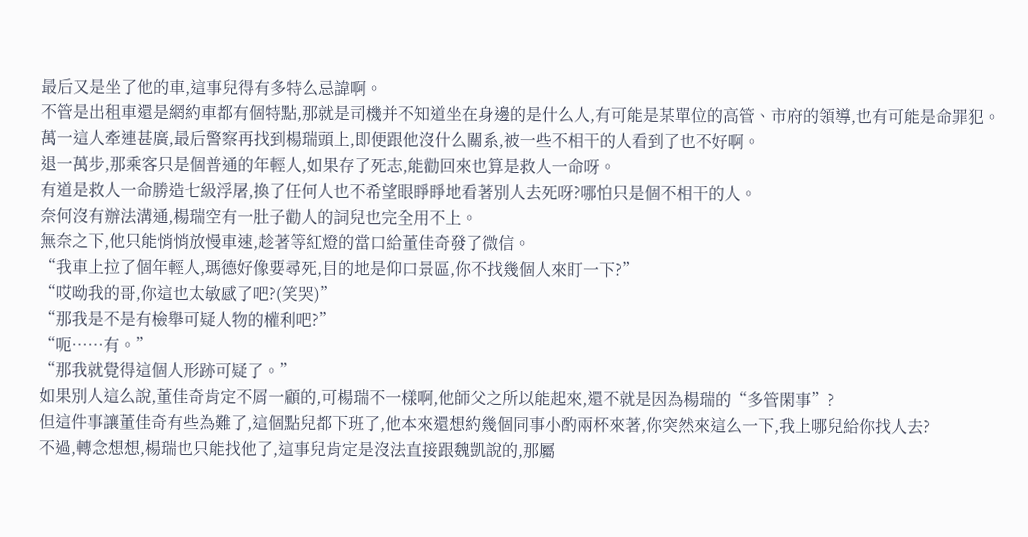最后又是坐了他的車,這事兒得有多特么忌諱啊。
不管是出租車還是網約車都有個特點,那就是司機并不知道坐在身邊的是什么人,有可能是某單位的高管、市府的領導,也有可能是命罪犯。
萬一這人牽連甚廣,最后警察再找到楊瑞頭上,即便跟他沒什么關系,被一些不相干的人看到了也不好啊。
退一萬步,那乘客只是個普通的年輕人,如果存了死志,能勸回來也算是救人一命呀。
有道是救人一命勝造七級浮屠,換了任何人也不希望眼睜睜地看著別人去死呀?哪怕只是個不相干的人。
奈何沒有辦法溝通,楊瑞空有一肚子勸人的詞兒也完全用不上。
無奈之下,他只能悄悄放慢車速,趁著等紅燈的當口給董佳奇發了微信。
“我車上拉了個年輕人,瑪德好像要尋死,目的地是仰口景區,你不找幾個人來盯一下?”
“哎呦我的哥,你這也太敏感了吧?(笑哭)”
“那我是不是有檢舉可疑人物的權利吧?”
“呃……有。”
“那我就覺得這個人形跡可疑了。”
如果別人這么說,董佳奇肯定不屑一顧的,可楊瑞不一樣啊,他師父之所以能起來,還不就是因為楊瑞的“多管閑事”?
但這件事讓董佳奇有些為難了,這個點兒都下班了,他本來還想約幾個同事小酌兩杯來著,你突然來這么一下,我上哪兒給你找人去?
不過,轉念想想,楊瑞也只能找他了,這事兒肯定是沒法直接跟魏凱說的,那屬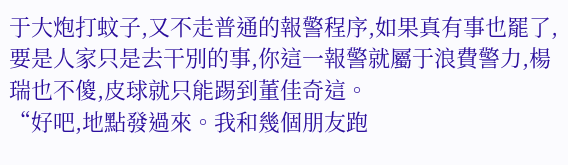于大炮打蚊子,又不走普通的報警程序,如果真有事也罷了,要是人家只是去干別的事,你這一報警就屬于浪費警力,楊瑞也不傻,皮球就只能踢到董佳奇這。
“好吧,地點發過來。我和幾個朋友跑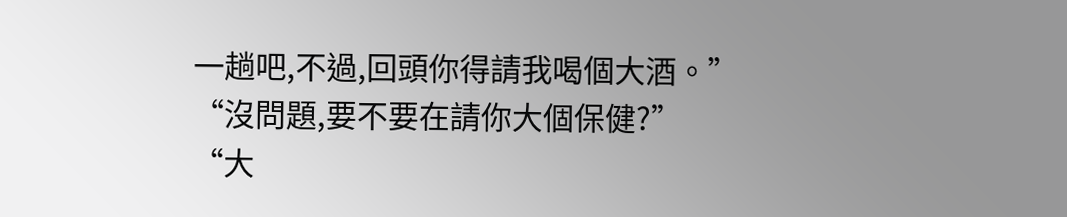一趟吧,不過,回頭你得請我喝個大酒。”
“沒問題,要不要在請你大個保健?”
“大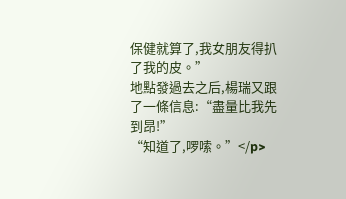保健就算了,我女朋友得扒了我的皮。”
地點發過去之后,楊瑞又跟了一條信息:“盡量比我先到昂!”
“知道了,啰嗦。”</p>